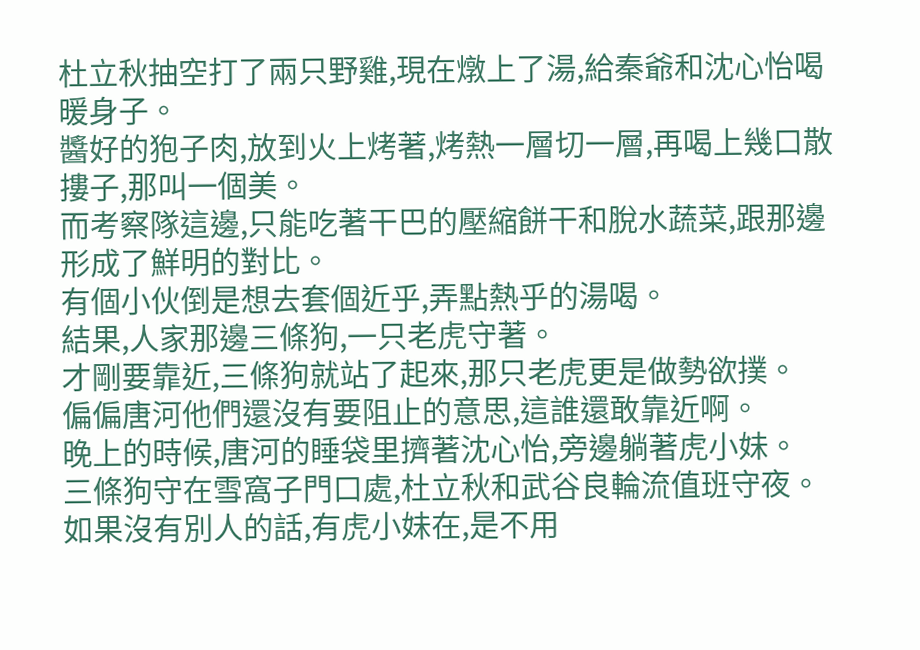杜立秋抽空打了兩只野雞,現在燉上了湯,給秦爺和沈心怡喝暖身子。
醬好的狍子肉,放到火上烤著,烤熱一層切一層,再喝上幾口散摟子,那叫一個美。
而考察隊這邊,只能吃著干巴的壓縮餅干和脫水蔬菜,跟那邊形成了鮮明的對比。
有個小伙倒是想去套個近乎,弄點熱乎的湯喝。
結果,人家那邊三條狗,一只老虎守著。
才剛要靠近,三條狗就站了起來,那只老虎更是做勢欲撲。
偏偏唐河他們還沒有要阻止的意思,這誰還敢靠近啊。
晚上的時候,唐河的睡袋里擠著沈心怡,旁邊躺著虎小妹。
三條狗守在雪窩子門口處,杜立秋和武谷良輪流值班守夜。
如果沒有別人的話,有虎小妹在,是不用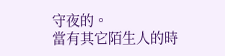守夜的。
當有其它陌生人的時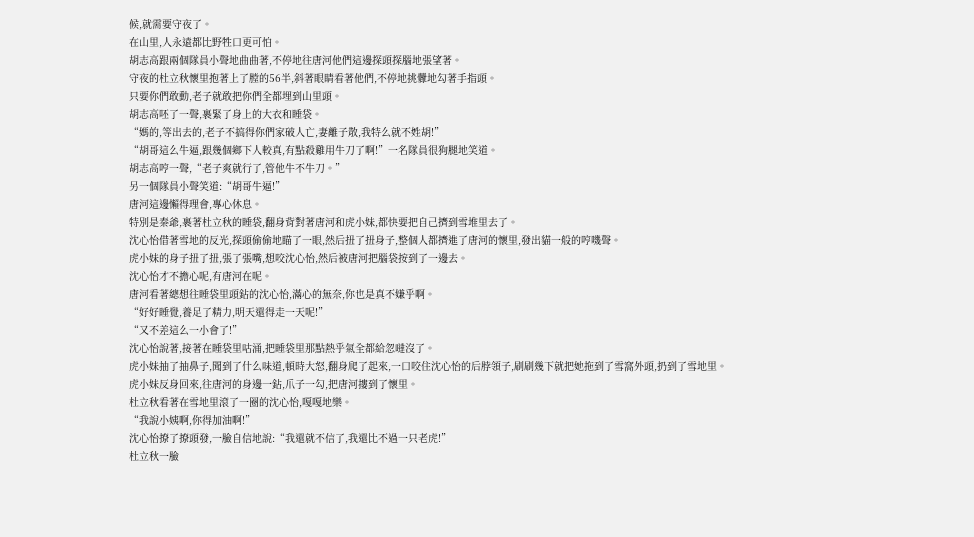候,就需要守夜了。
在山里,人永遠都比野牲口更可怕。
胡志高跟兩個隊員小聲地曲曲著,不停地往唐河他們這邊探頭探腦地張望著。
守夜的杜立秋懷里抱著上了膛的56半,斜著眼睛看著他們,不停地挑釁地勾著手指頭。
只要你們敢動,老子就敢把你們全都埋到山里頭。
胡志高呸了一聲,裹緊了身上的大衣和睡袋。
“媽的,等出去的,老子不搞得你們家破人亡,妻離子散,我特么就不姓胡!”
“胡哥這么牛逼,跟幾個鄉下人較真,有點殺雞用牛刀了啊!”一名隊員很狗腿地笑道。
胡志高哼一聲,“老子爽就行了,管他牛不牛刀。”
另一個隊員小聲笑道:“胡哥牛逼!”
唐河這邊懶得理會,專心休息。
特別是秦爺,裹著杜立秋的睡袋,翻身背對著唐河和虎小妹,都快要把自己擠到雪堆里去了。
沈心怡借著雪地的反光,探頭偷偷地瞄了一眼,然后扭了扭身子,整個人都擠進了唐河的懷里,發出貓一般的哼嘰聲。
虎小妹的身子扭了扭,張了張嘴,想咬沈心怡,然后被唐河把腦袋按到了一邊去。
沈心怡才不擔心呢,有唐河在呢。
唐河看著總想往睡袋里頭鉆的沈心怡,滿心的無奈,你也是真不嫌乎啊。
“好好睡覺,養足了精力,明天還得走一天呢!”
“又不差這么一小會了!”
沈心怡說著,接著在睡袋里咕涌,把睡袋里那點熱乎氣全都給忽噠沒了。
虎小妹抽了抽鼻子,聞到了什么味道,頓時大怒,翻身爬了起來,一口咬住沈心怡的后脖領子,刷刷幾下就把她拖到了雪窩外頭,扔到了雪地里。
虎小妹反身回來,往唐河的身邊一鉆,爪子一勾,把唐河摟到了懷里。
杜立秋看著在雪地里滾了一圈的沈心怡,嘎嘎地樂。
“我說小姨啊,你得加油啊!”
沈心怡撩了撩頭發,一臉自信地說:“我還就不信了,我還比不過一只老虎!”
杜立秋一臉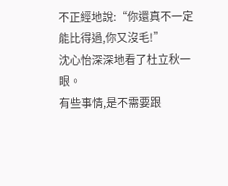不正經地說:“你還真不一定能比得過,你又沒毛!”
沈心怡深深地看了杜立秋一眼。
有些事情,是不需要跟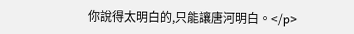你說得太明白的,只能讓唐河明白。</p>